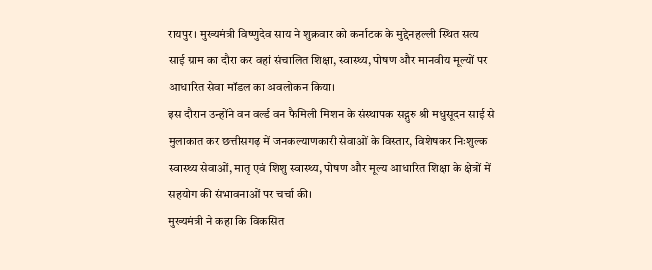रायपुर। मुख्यमंत्री विष्णुदेव साय ने शुक्रवार को कर्नाटक के मुद्देनहल्ली स्थित सत्य साई ग्राम का दौरा कर वहां संचालित शिक्षा, स्वास्थ्य, पोषण और मानवीय मूल्यों पर आधारित सेवा मॉडल का अवलोकन किया।
इस दौरान उन्होंने वन वर्ल्ड वन फैमिली मिशन के संस्थापक सद्गुरु श्री मधुसूदन साई से मुलाकात कर छत्तीसगढ़ में जनकल्याणकारी सेवाओं के विस्तार, विशेषकर निःशुल्क स्वास्थ्य सेवाओं, मातृ एवं शिशु स्वास्थ्य, पोषण और मूल्य आधारित शिक्षा के क्षेत्रों में सहयोग की संभावनाओं पर चर्चा की।
मुख्यमंत्री ने कहा कि विकसित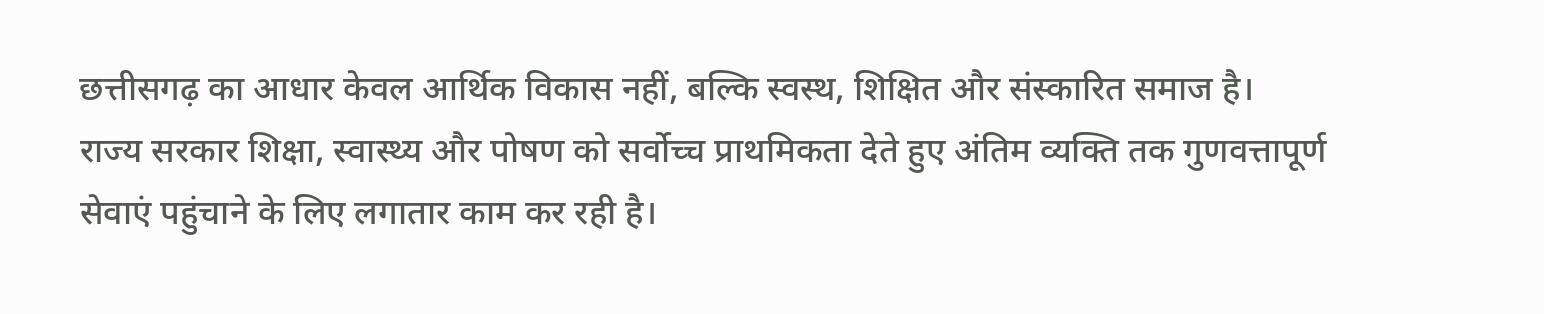छत्तीसगढ़ का आधार केवल आर्थिक विकास नहीं, बल्कि स्वस्थ, शिक्षित और संस्कारित समाज है।
राज्य सरकार शिक्षा, स्वास्थ्य और पोषण को सर्वोच्च प्राथमिकता देते हुए अंतिम व्यक्ति तक गुणवत्तापूर्ण सेवाएं पहुंचाने के लिए लगातार काम कर रही है।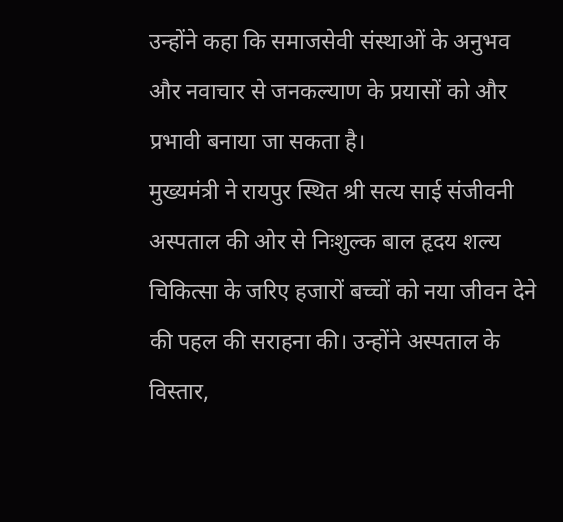उन्होंने कहा कि समाजसेवी संस्थाओं के अनुभव और नवाचार से जनकल्याण के प्रयासों को और प्रभावी बनाया जा सकता है।
मुख्यमंत्री ने रायपुर स्थित श्री सत्य साई संजीवनी अस्पताल की ओर से निःशुल्क बाल हृदय शल्य चिकित्सा के जरिए हजारों बच्चों को नया जीवन देने की पहल की सराहना की। उन्होंने अस्पताल के विस्तार,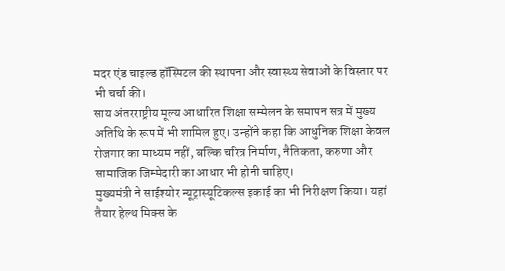मदर एंड चाइल्ड हॉस्पिटल की स्थापना और स्वास्थ्य सेवाओं के विस्तार पर भी चर्चा की।
साय अंतरराष्ट्रीय मूल्य आधारित शिक्षा सम्मेलन के समापन सत्र में मुख्य अतिथि के रूप में भी शामिल हुए। उन्होंने कहा कि आधुनिक शिक्षा केवल रोजगार का माध्यम नहीं, बल्कि चरित्र निर्माण, नैतिकता, करुणा और सामाजिक जिम्मेदारी का आधार भी होनी चाहिए।
मुख्यमंत्री ने साईश्योर न्यूट्रास्यूटिकल्स इकाई का भी निरीक्षण किया। यहां तैयार हेल्थ मिक्स के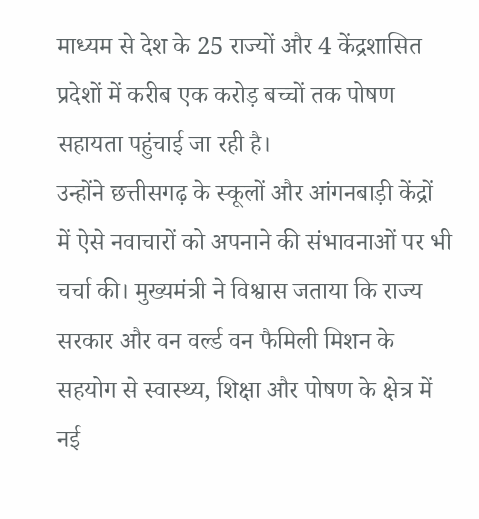माध्यम से देश के 25 राज्यों और 4 केंद्रशासित प्रदेशों में करीब एक करोड़ बच्चों तक पोषण सहायता पहुंचाई जा रही है।
उन्होंने छत्तीसगढ़ के स्कूलों और आंगनबाड़ी केंद्रों में ऐसे नवाचारों को अपनाने की संभावनाओं पर भी चर्चा की। मुख्यमंत्री ने विश्वास जताया कि राज्य सरकार और वन वर्ल्ड वन फैमिली मिशन के सहयोग से स्वास्थ्य, शिक्षा और पोषण के क्षेत्र में नई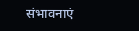संभावनाएं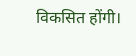विकसित होंगी।